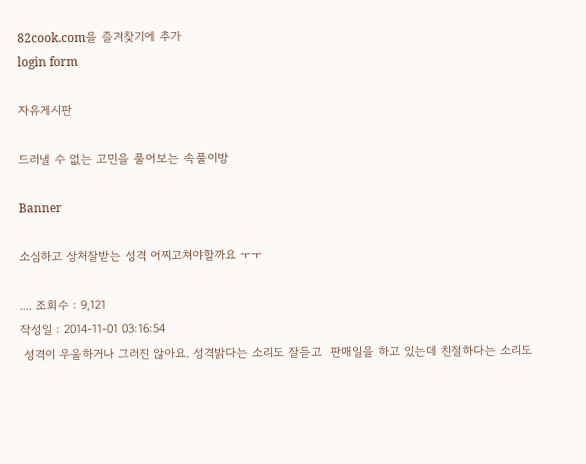82cook.com을 즐겨찾기에 추가
login form

자유게시판

드러낼 수 없는 고민을 풀어보는 속풀이방

Banner

소심하고 상처잘받는 성격 어찌고쳐야할까요 ㅜㅜ

.... 조회수 : 9,121
작성일 : 2014-11-01 03:16:54
 성격이 우울하거나 그러진 않아요. 성격밝다는 소리도 잘듣고  판매일을 하고 있는데 친절하다는 소리도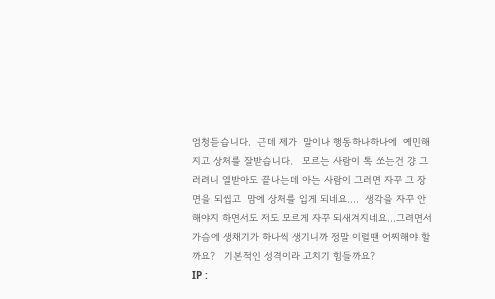엄청듣습니다.  근데 제가  말이나 행동하나하나에  예민해지고 상처를 잘받습니다.   모르는 사람이 톡 쏘는건 걍 그러려니 열받아도 끝나는데 아는 사람이 그러면 자꾸 그 장면을 되씹고  맘에 상처를 입게 되네요....  생각을 자꾸 안해야지 하면서도 저도 모르게 자꾸 되새겨지네요...그려면서 가슴에 생채기가 하나씩 생기니까 정말 이럴땐 어찌해야 할까요?   기본적인 성격이라 고치기 힘들까요?
IP :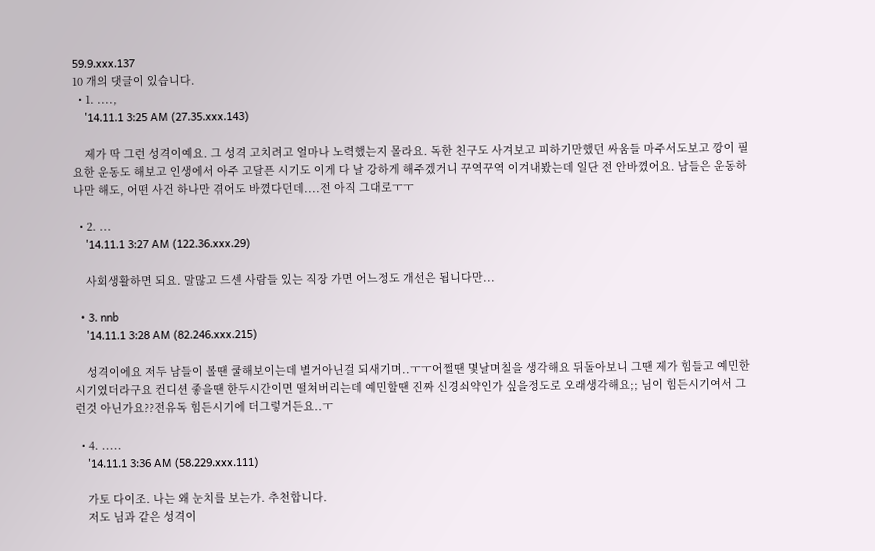59.9.xxx.137
10 개의 댓글이 있습니다.
  • 1. ....,
    '14.11.1 3:25 AM (27.35.xxx.143)

    제가 딱 그런 성격이예요. 그 성격 고치려고 얼마나 노력했는지 몰라요. 독한 친구도 사겨보고 피하기만했던 싸움들 마주서도보고 깡이 필요한 운동도 해보고 인생에서 아주 고달픈 시기도 이게 다 날 강하게 해주겠거니 꾸역꾸역 이겨내봤는데 일단 전 안바꼈어요. 남들은 운동하나만 해도, 어떤 사건 하나만 겪어도 바꼈다던데....전 아직 그대로ㅜㅜ

  • 2. ...
    '14.11.1 3:27 AM (122.36.xxx.29)

    사회생활하면 되요. 말많고 드센 사람들 있는 직장 가면 어느정도 개선은 됩니다만...

  • 3. nnb
    '14.11.1 3:28 AM (82.246.xxx.215)

    성격이에요 저두 남들이 볼땐 쿨해보이는데 별거아닌걸 되새기며..ㅜㅜ어쩔땐 몇날며칠을 생각해요 뒤돌아보니 그땐 제가 힘들고 예민한 시기였더라구요 컨디션 좋을땐 한두시간이면 떨쳐버리는데 예민할땐 진짜 신경쇠약인가 싶을정도로 오래생각해요;; 님이 힘든시기여서 그런것 아닌가요??전유독 힘든시기에 더그렇거든요..ㅜ

  • 4. .....
    '14.11.1 3:36 AM (58.229.xxx.111)

    가토 다이조. 나는 왜 눈치를 보는가. 추천합니다.
    저도 님과 같은 성격이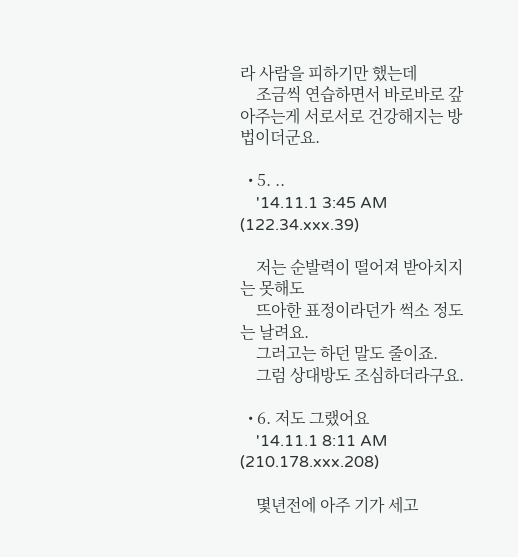라 사람을 피하기만 했는데
    조금씩 연습하면서 바로바로 갚아주는게 서로서로 건강해지는 방법이더군요.

  • 5. ..
    '14.11.1 3:45 AM (122.34.xxx.39)

    저는 순발력이 떨어져 받아치지는 못해도
    뜨아한 표정이라던가 썩소 정도는 날려요.
    그러고는 하던 말도 줄이죠.
    그럼 상대방도 조심하더라구요.

  • 6. 저도 그랬어요
    '14.11.1 8:11 AM (210.178.xxx.208)

    몇년전에 아주 기가 세고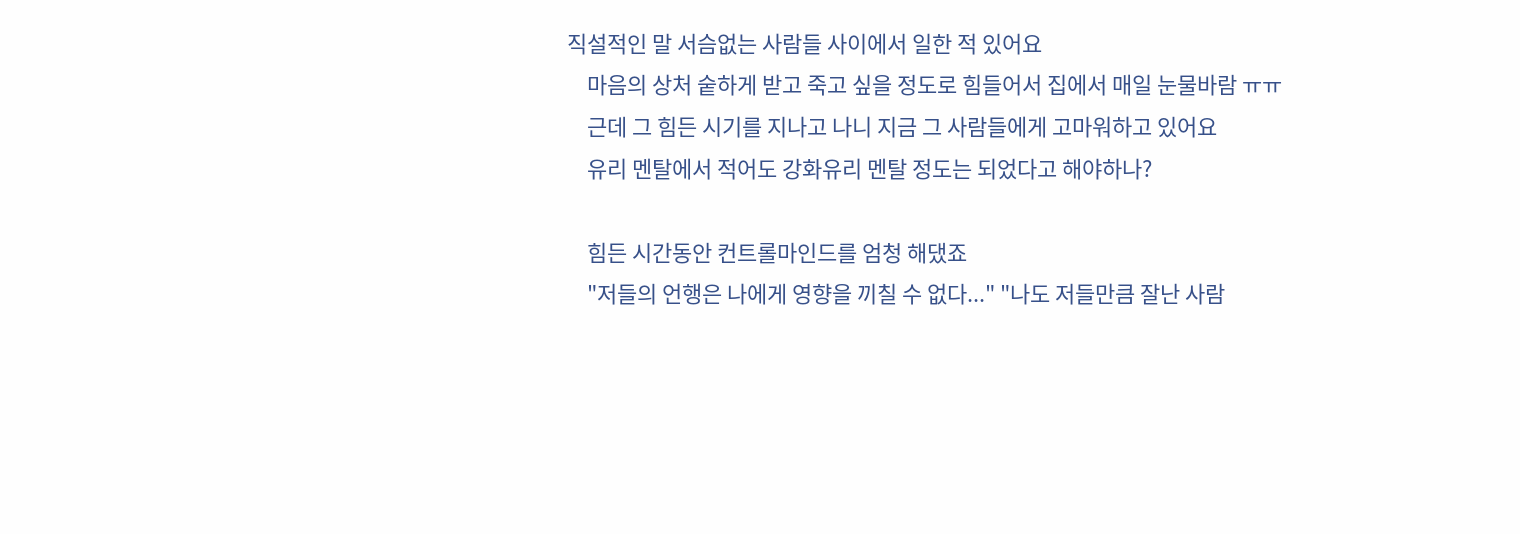직설적인 말 서슴없는 사람들 사이에서 일한 적 있어요
    마음의 상처 숱하게 받고 죽고 싶을 정도로 힘들어서 집에서 매일 눈물바람 ㅠㅠ
    근데 그 힘든 시기를 지나고 나니 지금 그 사람들에게 고마워하고 있어요
    유리 멘탈에서 적어도 강화유리 멘탈 정도는 되었다고 해야하나?

    힘든 시간동안 컨트롤마인드를 엄청 해댔죠
    "저들의 언행은 나에게 영향을 끼칠 수 없다..." "나도 저들만큼 잘난 사람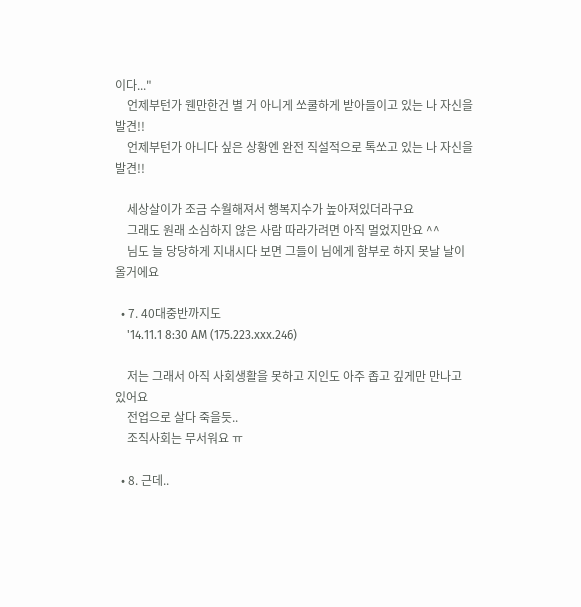이다..."
    언제부턴가 웬만한건 별 거 아니게 쏘쿨하게 받아들이고 있는 나 자신을 발견!!
    언제부턴가 아니다 싶은 상황엔 완전 직설적으로 톡쏘고 있는 나 자신을 발견!!

    세상살이가 조금 수월해져서 행복지수가 높아져있더라구요
    그래도 원래 소심하지 않은 사람 따라가려면 아직 멀었지만요 ^^
    님도 늘 당당하게 지내시다 보면 그들이 님에게 함부로 하지 못날 날이 올거에요

  • 7. 40대중반까지도
    '14.11.1 8:30 AM (175.223.xxx.246)

    저는 그래서 아직 사회생활을 못하고 지인도 아주 좁고 깊게만 만나고 있어요
    전업으로 살다 죽을듯..
    조직사회는 무서워요 ㅠ

  • 8. 근데..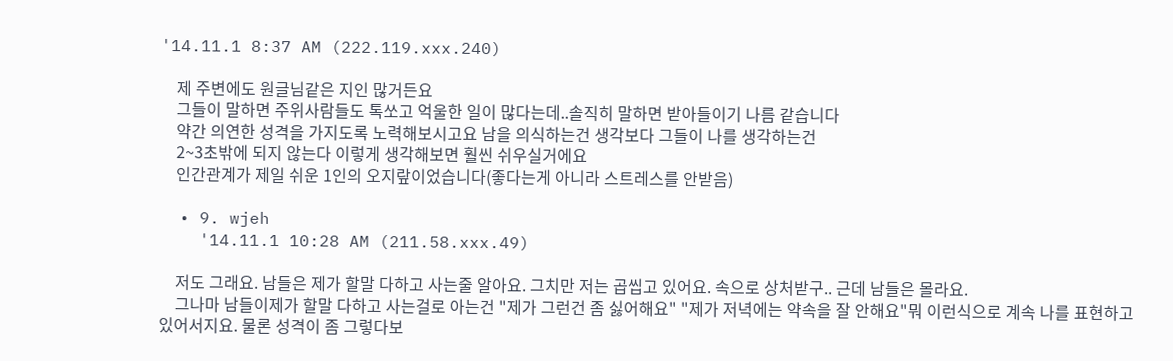'14.11.1 8:37 AM (222.119.xxx.240)

    제 주변에도 원글님같은 지인 많거든요
    그들이 말하면 주위사람들도 톡쏘고 억울한 일이 많다는데..솔직히 말하면 받아들이기 나름 같습니다
    약간 의연한 성격을 가지도록 노력해보시고요 남을 의식하는건 생각보다 그들이 나를 생각하는건
    2~3초밖에 되지 않는다 이렇게 생각해보면 훨씬 쉬우실거에요
    인간관계가 제일 쉬운 1인의 오지랖이었습니다(좋다는게 아니라 스트레스를 안받음)

  • 9. wjeh
    '14.11.1 10:28 AM (211.58.xxx.49)

    저도 그래요. 남들은 제가 할말 다하고 사는줄 알아요. 그치만 저는 곱씹고 있어요. 속으로 상처받구.. 근데 남들은 몰라요.
    그나마 남들이제가 할말 다하고 사는걸로 아는건 "제가 그런건 좀 싫어해요" "제가 저녁에는 약속을 잘 안해요"뭐 이런식으로 계속 나를 표현하고 있어서지요. 물론 성격이 좀 그렇다보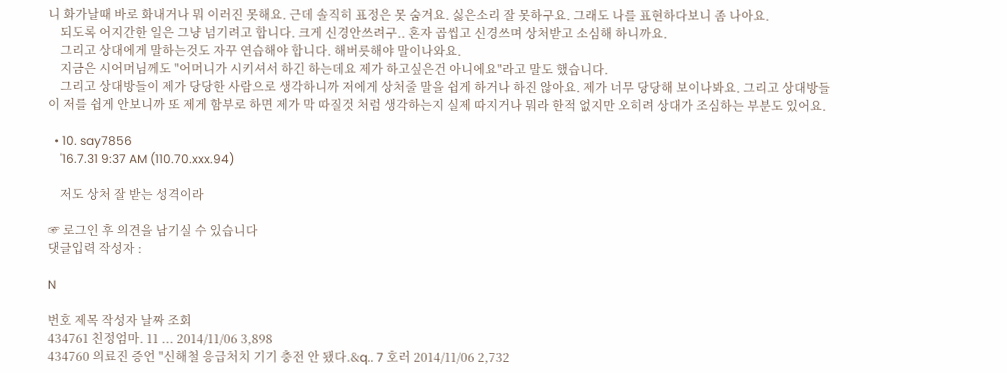니 화가날때 바로 화내거나 뭐 이러진 못해요. 근데 솔직히 표정은 못 숨겨요. 싫은소리 잘 못하구요. 그래도 나를 표현하다보니 좀 나아요.
    되도록 어지간한 일은 그냥 넘기려고 합니다. 크게 신경안쓰려구.. 혼자 곱씹고 신경쓰며 상처받고 소심해 하니까요.
    그리고 상대에게 말하는것도 자꾸 연습해야 합니다. 해버릇해야 말이나와요.
    지금은 시어머님께도 "어머니가 시키셔서 하긴 하는데요 제가 하고싶은건 아니에요"라고 말도 했습니다.
    그리고 상대방들이 제가 당당한 사람으로 생각하니까 저에게 상처줄 말을 쉽게 하거나 하진 않아요. 제가 너무 당당해 보이나봐요. 그리고 상대방들이 저를 쉽게 안보니까 또 제게 함부로 하면 제가 막 따질것 처럼 생각하는지 실제 따지거나 뭐라 한적 없지만 오히려 상대가 조심하는 부분도 있어요.

  • 10. say7856
    '16.7.31 9:37 AM (110.70.xxx.94)

    저도 상처 잘 받는 성격이라

☞ 로그인 후 의견을 남기실 수 있습니다
댓글입력 작성자 :

N

번호 제목 작성자 날짜 조회
434761 친정엄마. 11 ... 2014/11/06 3,898
434760 의료진 증언 "신해철 응급처치 기기 충전 안 됐다.&q.. 7 호러 2014/11/06 2,732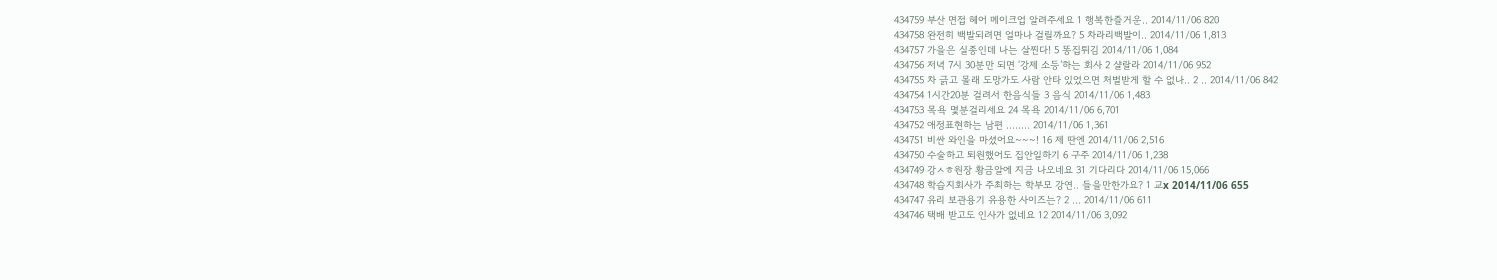434759 부산 면접 헤어 메이크업 알려주세요 1 행복한즐거운.. 2014/11/06 820
434758 완전히 백발되려면 얼마나 걸릴까요? 5 차라리백발이.. 2014/11/06 1,813
434757 가을은 실종인데 나는 살찐다! 5 똥집튀김 2014/11/06 1,084
434756 저녁 7시 30분만 되면 ‘강제 소등’하는 회사 2 샬랄라 2014/11/06 952
434755 차 긁고 몰래 도망가도 사람 안타 있었으면 처벌받게 할 수 없나.. 2 .. 2014/11/06 842
434754 1시간20분 걸려서 한음식들 3 음식 2014/11/06 1,483
434753 목욕 몇분걸리세요 24 목욕 2014/11/06 6,701
434752 애정표현하는 남편 ........ 2014/11/06 1,361
434751 비싼 와인을 마셨어요~~~! 16 제 딴엔 2014/11/06 2,516
434750 수술하고 퇴원했어도 집안일하기 6 구주 2014/11/06 1,238
434749 강ㅅㅎ원장 황금알에 지금 나오네요 31 기다리다 2014/11/06 15,066
434748 학습지회사가 주최하는 학부모 강연.. 들을만한가요? 1 교x 2014/11/06 655
434747 유리 보관용기 유용한 사이즈는? 2 ... 2014/11/06 611
434746 택배 받고도 인사가 없네요 12 2014/11/06 3,092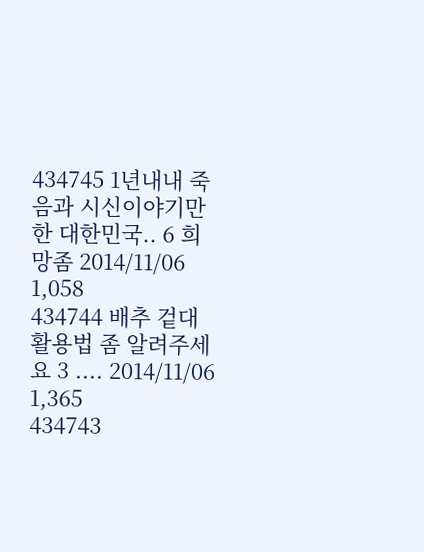434745 1년내내 죽음과 시신이야기만 한 대한민국.. 6 희망좀 2014/11/06 1,058
434744 배추 겉대 활용법 좀 알려주세요 3 .... 2014/11/06 1,365
434743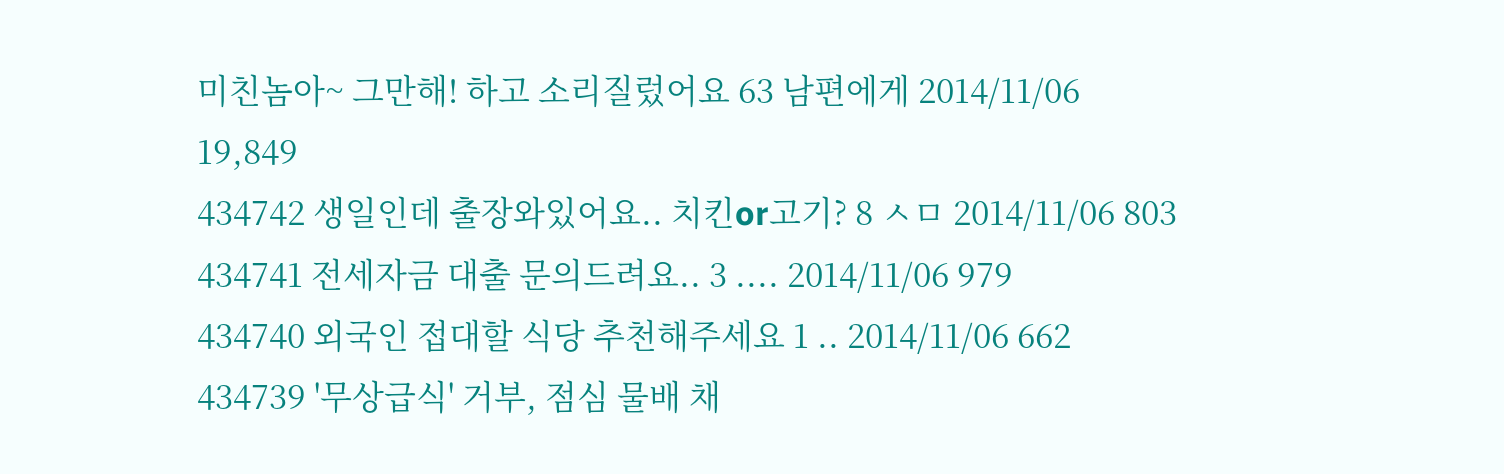미친놈아~ 그만해! 하고 소리질렀어요 63 남편에게 2014/11/06 19,849
434742 생일인데 출장와있어요.. 치킨or고기? 8 ㅅㅁ 2014/11/06 803
434741 전세자금 대출 문의드려요.. 3 .... 2014/11/06 979
434740 외국인 접대할 식당 추천해주세요 1 .. 2014/11/06 662
434739 '무상급식' 거부, 점심 물배 채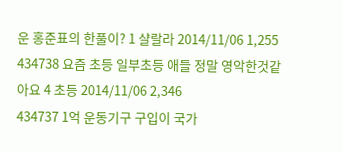운 홍준표의 한풀이? 1 샬랄라 2014/11/06 1,255
434738 요즘 초등 일부초등 애들 정말 영악한것같아요 4 초등 2014/11/06 2,346
434737 1억 운동기구 구입이 국가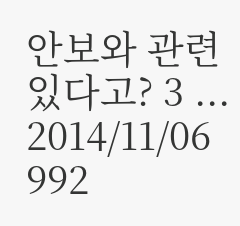안보와 관련있다고? 3 ... 2014/11/06 992